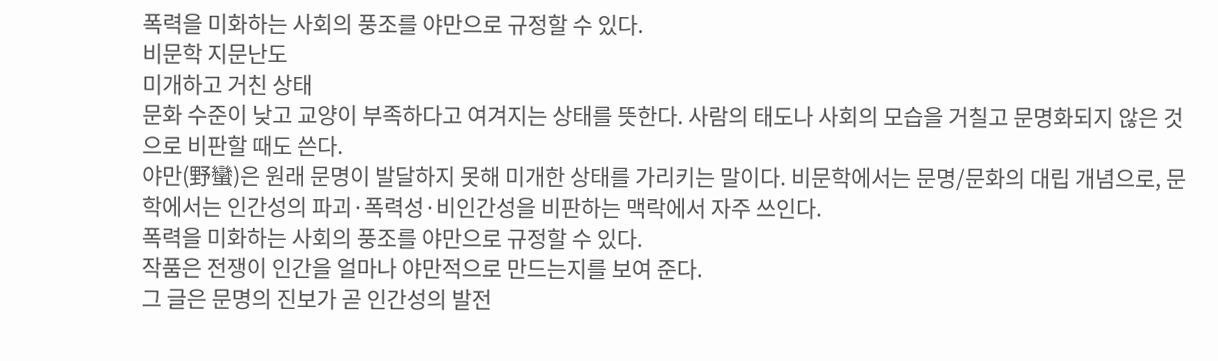폭력을 미화하는 사회의 풍조를 야만으로 규정할 수 있다.
비문학 지문난도
미개하고 거친 상태
문화 수준이 낮고 교양이 부족하다고 여겨지는 상태를 뜻한다. 사람의 태도나 사회의 모습을 거칠고 문명화되지 않은 것으로 비판할 때도 쓴다.
야만(野蠻)은 원래 문명이 발달하지 못해 미개한 상태를 가리키는 말이다. 비문학에서는 문명/문화의 대립 개념으로, 문학에서는 인간성의 파괴·폭력성·비인간성을 비판하는 맥락에서 자주 쓰인다.
폭력을 미화하는 사회의 풍조를 야만으로 규정할 수 있다.
작품은 전쟁이 인간을 얼마나 야만적으로 만드는지를 보여 준다.
그 글은 문명의 진보가 곧 인간성의 발전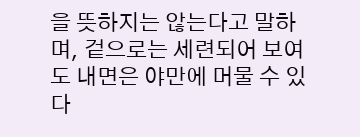을 뜻하지는 않는다고 말하며, 겉으로는 세련되어 보여도 내면은 야만에 머물 수 있다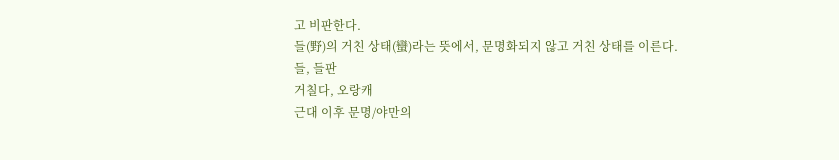고 비판한다.
들(野)의 거친 상태(蠻)라는 뜻에서, 문명화되지 않고 거친 상태를 이른다.
들, 들판
거칠다, 오랑캐
근대 이후 문명/야만의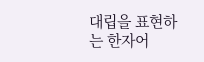대립을 표현하는 한자어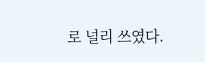로 널리 쓰였다.